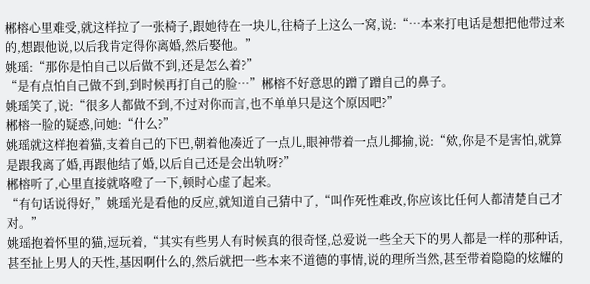郴榕心里难受,就这样拉了一张椅子,跟她待在一块儿,往椅子上这么一窝,说:“…本来打电话是想把他带过来的,想跟他说,以后我肯定得你离婚,然后娶他。”
姚瑶:“那你是怕自己以后做不到,还是怎么着?”
“是有点怕自己做不到,到时候再打自己的脸…”郴榕不好意思的蹭了蹭自己的鼻子。
姚瑶笑了,说:“很多人都做不到,不过对你而言,也不单单只是这个原因吧?”
郴榕一脸的疑惑,问她:“什么?”
姚瑶就这样抱着猫,支着自己的下巴,朝着他凑近了一点儿,眼神带着一点儿揶揄,说:“欸,你是不是害怕,就算是跟我离了婚,再跟他结了婚,以后自己还是会出轨呀?”
郴榕听了,心里直接就咯噔了一下,顿时心虚了起来。
“有句话说得好,”姚瑶光是看他的反应,就知道自己猜中了,“叫作死性难改,你应该比任何人都清楚自己才对。”
姚瑶抱着怀里的猫,逗玩着,“其实有些男人有时候真的很奇怪,总爱说一些全天下的男人都是一样的那种话,甚至扯上男人的天性,基因啊什么的,然后就把一些本来不道德的事情,说的理所当然,甚至带着隐隐的炫耀的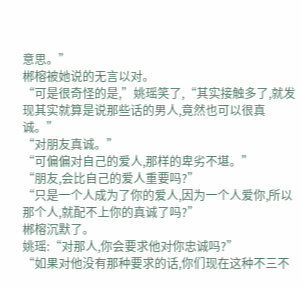意思。”
郴榕被她说的无言以对。
“可是很奇怪的是,”姚瑶笑了,“其实接触多了,就发现其实就算是说那些话的男人,竟然也可以很真诚。”
“对朋友真诚。”
“可偏偏对自己的爱人,那样的卑劣不堪。”
“朋友,会比自己的爱人重要吗?”
“只是一个人成为了你的爱人,因为一个人爱你,所以那个人,就配不上你的真诚了吗?”
郴榕沉默了。
姚瑶:“对那人,你会要求他对你忠诚吗?”
“如果对他没有那种要求的话,你们现在这种不三不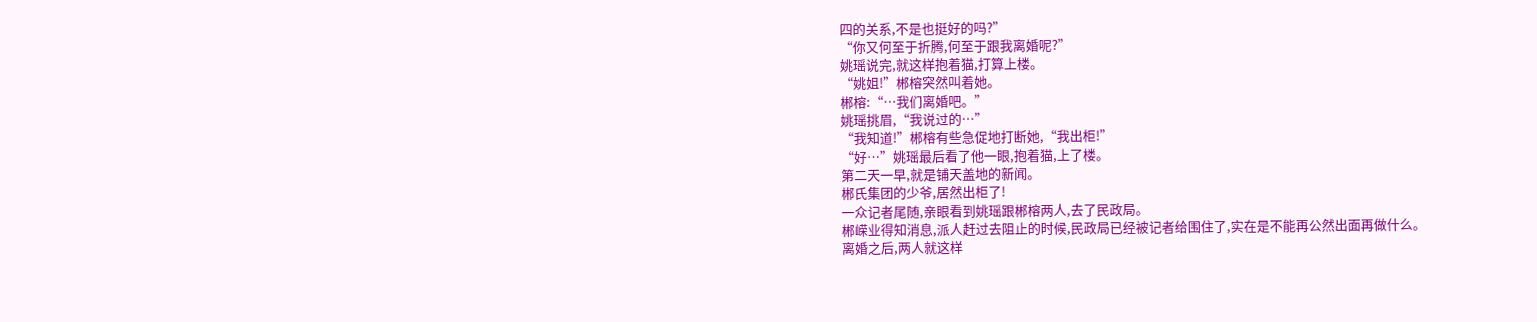四的关系,不是也挺好的吗?”
“你又何至于折腾,何至于跟我离婚呢?”
姚瑶说完,就这样抱着猫,打算上楼。
“姚姐!”郴榕突然叫着她。
郴榕:“…我们离婚吧。”
姚瑶挑眉,“我说过的…”
“我知道!”郴榕有些急促地打断她,“我出柜!”
“好…”姚瑶最后看了他一眼,抱着猫,上了楼。
第二天一早,就是铺天盖地的新闻。
郴氏集团的少爷,居然出柜了!
一众记者尾随,亲眼看到姚瑶跟郴榕两人,去了民政局。
郴嵘业得知消息,派人赶过去阻止的时候,民政局已经被记者给围住了,实在是不能再公然出面再做什么。
离婚之后,两人就这样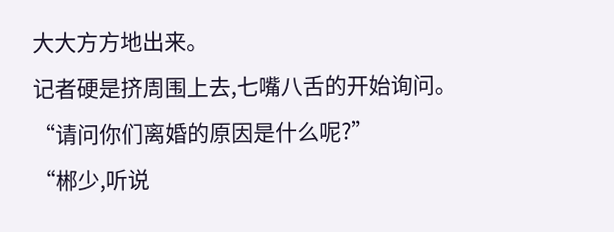大大方方地出来。
记者硬是挤周围上去,七嘴八舌的开始询问。
“请问你们离婚的原因是什么呢?”
“郴少,听说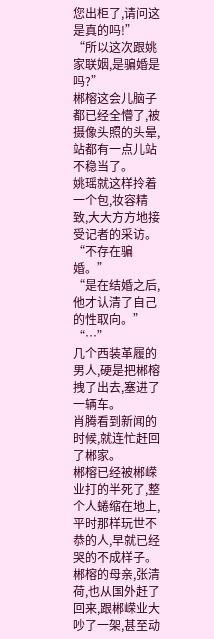您出柜了,请问这是真的吗!”
“所以这次跟姚家联姻,是骗婚是吗?”
郴榕这会儿脑子都已经全懵了,被摄像头照的头晕,站都有一点儿站不稳当了。
姚瑶就这样拎着一个包,妆容精致,大大方方地接受记者的采访。
“不存在骗婚。”
“是在结婚之后,他才认清了自己的性取向。”
“…”
几个西装革履的男人,硬是把郴榕拽了出去,塞进了一辆车。
肖腾看到新闻的时候,就连忙赶回了郴家。
郴榕已经被郴嵘业打的半死了,整个人蜷缩在地上,平时那样玩世不恭的人,早就已经哭的不成样子。
郴榕的母亲,张清荷,也从国外赶了回来,跟郴嵘业大吵了一架,甚至动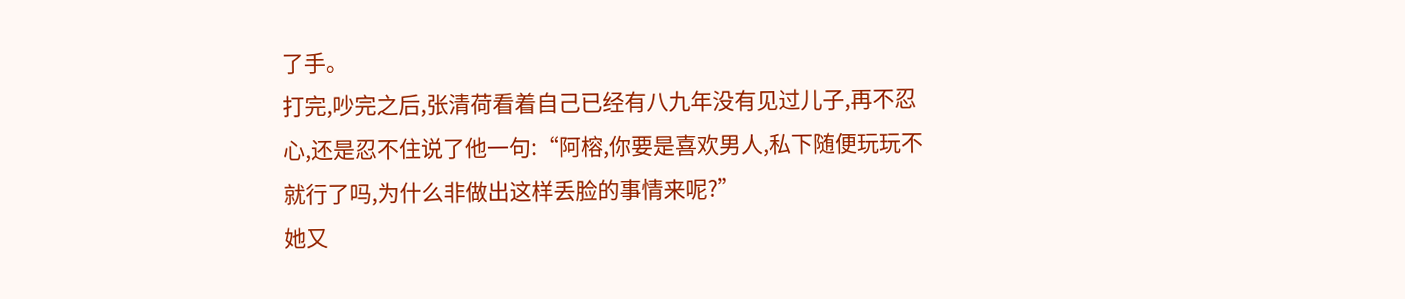了手。
打完,吵完之后,张清荷看着自己已经有八九年没有见过儿子,再不忍心,还是忍不住说了他一句:“阿榕,你要是喜欢男人,私下随便玩玩不就行了吗,为什么非做出这样丢脸的事情来呢?”
她又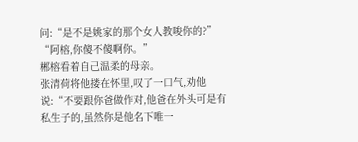问:“是不是姚家的那个女人教唆你的?”
“阿榕,你傻不傻啊你。”
郴榕看着自己温柔的母亲。
张清荷将他搂在怀里,叹了一口气,劝他说:“不要跟你爸做作对,他爸在外头可是有私生子的,虽然你是他名下唯一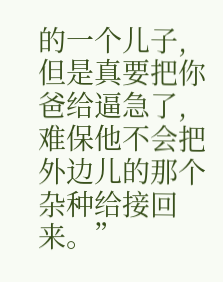的一个儿子,但是真要把你爸给逼急了,难保他不会把外边儿的那个杂种给接回来。”